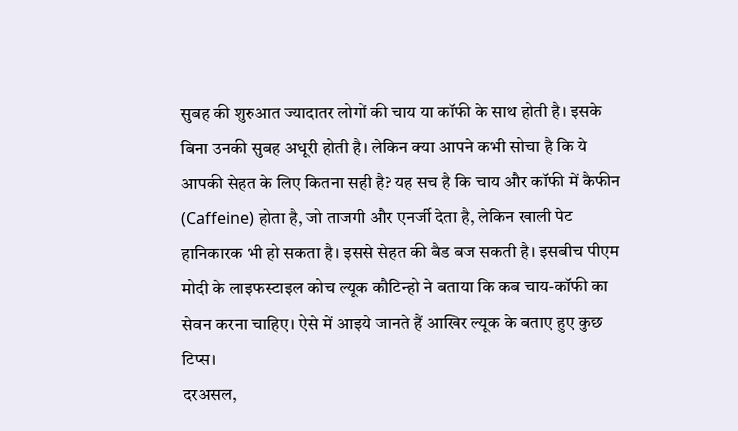सुबह की शुरुआत ज्यादातर लोगों की चाय या कॉफी के साथ होती है। इसके बिना उनकी सुबह अधूरी होती है। लेकिन क्या आपने कभी सोचा है कि ये आपकी सेहत के लिए कितना सही है? यह सच है कि चाय और कॉफी में कैफीन (Caffeine) होता है, जो ताजगी और एनर्जी देता है, लेकिन खाली पेट हानिकारक भी हो सकता है। इससे सेहत की बैड बज सकती है। इसबीच पीएम मोदी के लाइफस्टाइल कोच ल्यूक कौटिन्हो ने बताया कि कब चाय-कॉफी का सेवन करना चाहिए। ऐसे में आइये जानते हैं आखिर ल्यूक के बताए हुए कुछ टिप्स।
दरअसल,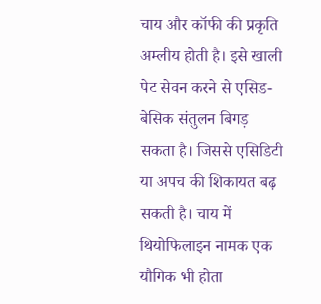चाय और कॉफी की प्रकृति अम्लीय होती है। इसे खाली पेट सेवन करने से एसिड-बेसिक संतुलन बिगड़ सकता है। जिससे एसिडिटी या अपच की शिकायत बढ़ सकती है। चाय में थियोफिलाइन नामक एक यौगिक भी होता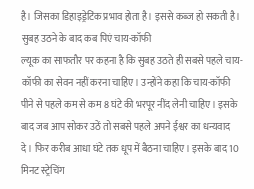है। जिसका डिहाइड्रेटिंक प्रभाव होता है। इससे कब्ज हो सकती है।
सुबह उठने के बाद कब पिएं चाय-कॉफी
ल्यूक का साफतौर पर कहना है कि सुबह उठते ही सबसे पहले चाय-कॉफी का सेवन नहीं करना चाहिए। उन्होंने कहा कि चाय-कॉफी पीने से पहले कम से कम 8 घंटे की भरपूर नींद लेनी चाहिए। इसके बाद जब आप सोकर उठें तो सबसे पहले अपने ईश्वर का धन्यवाद दे। फिर करीब आधा घंटे तक धूप में बैठना चाहिए। इसके बाद 10 मिनट स्ट्रेचिंग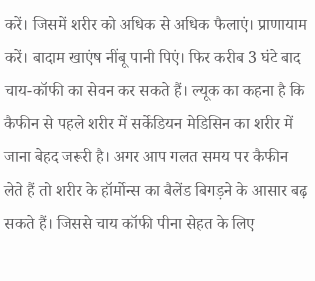करें। जिसमें शरीर को अधिक से अधिक फैलाएं। प्राणायाम करें। बादाम खाएंष नींबू पानी पिएं। फिर करीब 3 घंटे बाद चाय-कॉफी का सेवन कर सकते हैं। ल्यूक का कहना है कि कैफीन से पहले शरीर में सर्केडियन मेडिसिन का शरीर में जाना बेहद जरूरी है। अगर आप गलत समय पर कैफीन लेते हैं तो शरीर के हॉर्मोन्स का बैलेंड बिगड़ने के आसार बढ़ सकते हैं। जिससे चाय कॉफी पीना सेहत के लिए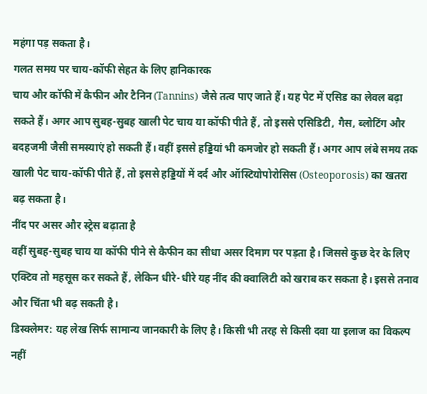महंगा पड़ सकता है।
गलत समय पर चाय-कॉफी सेहत के लिए हानिकारक
चाय और कॉफी में कैफीन और टैनिन (Tannins) जैसे तत्व पाए जाते हैं। यह पेट में एसिड का लेवल बढ़ा सकते हैं। अगर आप सुबह-सुबह खाली पेट चाय या कॉफी पीते हैं, तो इससे एसिडिटी, गैस, ब्लोटिंग और बदहजमी जैसी समस्याएं हो सकती हैं। वहीं इससे हड्डियां भी कमजोर हो सकती हैं। अगर आप लंबे समय तक खाली पेट चाय-कॉफी पीते हैं, तो इससे हड्डियों में दर्द और ऑस्टियोपोरोसिस (Osteoporosis) का खतरा बढ़ सकता है।
नींद पर असर और स्ट्रेस बढ़ाता है
वहीं सुबह-सुबह चाय या कॉफी पीने से कैफीन का सीधा असर दिमाग पर पड़ता है। जिससे कुछ देर के लिए एक्टिव तो महसूस कर सकते हैं, लेकिन धीरे-धीरे यह नींद की क्वालिटी को खराब कर सकता है। इससे तनाव और चिंता भी बढ़ सकती है।
डिस्क्लेमर: यह लेख सिर्फ सामान्य जानकारी के लिए है। किसी भी तरह से किसी दवा या इलाज का विकल्प नहीं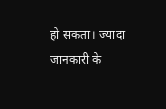हो सकता। ज्यादा जानकारी के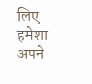लिए हमेशा अपने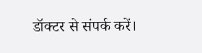डॉक्टर से संपर्क करें।